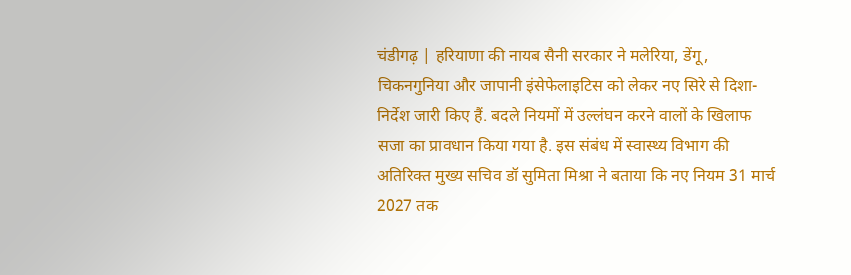चंडीगढ़ | हरियाणा की नायब सैनी सरकार ने मलेरिया, डेंगू, चिकनगुनिया और जापानी इंसेफेलाइटिस को लेकर नए सिरे से दिशा- निर्देश जारी किए हैं. बदले नियमों में उल्लंघन करने वालों के खिलाफ सजा का प्रावधान किया गया है. इस संबंध में स्वास्थ्य विभाग की अतिरिक्त मुख्य सचिव डॉ सुमिता मिश्रा ने बताया कि नए नियम 31 मार्च 2027 तक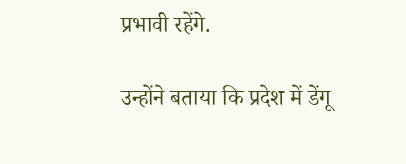प्रभावी रहेंगे.

उन्होंने बताया कि प्रदेश में डेंगू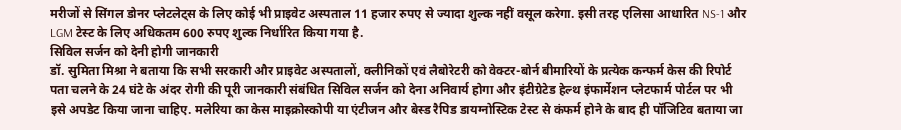मरीजों से सिंगल डोनर प्लेटलेट्स के लिए कोई भी प्राइवेट अस्पताल 11 हजार रुपए से ज्यादा शुल्क नहीं वसूल करेगा. इसी तरह एलिसा आधारित NS-1 और LGM टेस्ट के लिए अधिकतम 600 रुपए शुल्क निर्धारित किया गया है.
सिविल सर्जन को देनी होगी जानकारी
डॉ. सुमिता मिश्रा ने बताया कि सभी सरकारी और प्राइवेट अस्पतालों, क्लीनिकों एवं लैबोरेटरी को वेक्टर-बोर्न बीमारियों के प्रत्येक कन्फर्म केस की रिपोर्ट पता चलने के 24 घंटे के अंदर रोगी की पूरी जानकारी संबंधित सिविल सर्जन को देना अनिवार्य होगा और इंटीग्रेटेड हेल्थ इंफार्मेशन प्लेटफार्म पोर्टल पर भी इसे अपडेट किया जाना चाहिए. मलेरिया का केस माइक्रोस्कोपी या एंटीजन और बेस्ड रैपिड डायग्नोस्टिक टेस्ट से कंफर्म होने के बाद ही पॉजिटिव बताया जा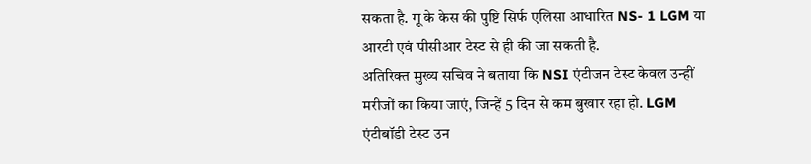सकता है. गू के केस की पुष्टि सिर्फ एलिसा आधारित NS- 1 LGM या आरटी एवं पीसीआर टेस्ट से ही की जा सकती है.
अतिरिक्त मुख्य सचिव ने बताया कि NSI एंटीजन टेस्ट केवल उन्हीं मरीजों का किया जाएं, जिन्हें 5 दिन से कम बुखार रहा हो. LGM एंटीबॉडी टेस्ट उन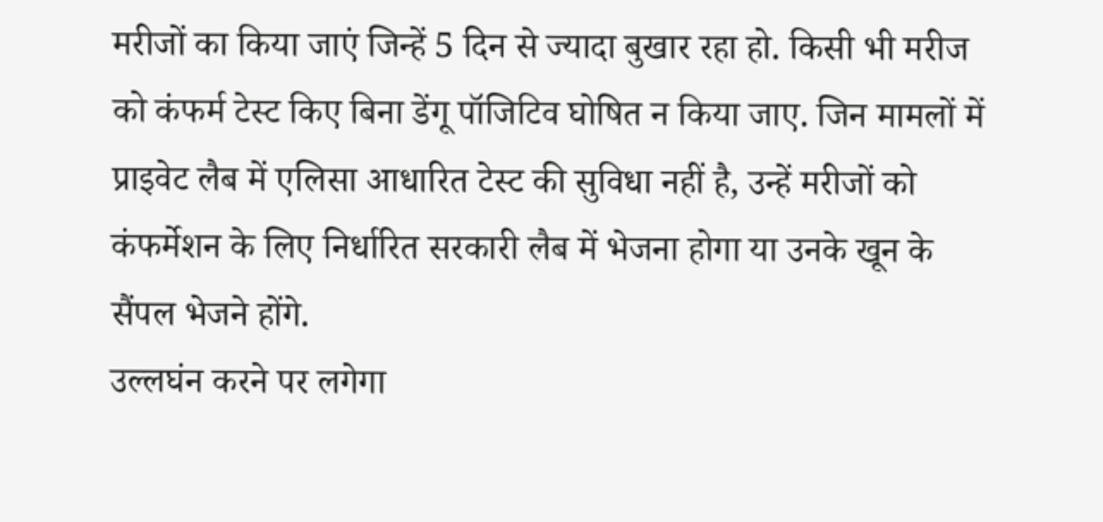मरीजों का किया जाएं जिन्हें 5 दिन से ज्यादा बुखार रहा हो. किसी भी मरीज को कंफर्म टेस्ट किए बिना डेंगू पॉजिटिव घोषित न किया जाए. जिन मामलों में प्राइवेट लैब में एलिसा आधारित टेस्ट की सुविधा नहीं है, उन्हें मरीजों को कंफर्मेशन के लिए निर्धारित सरकारी लैब में भेजना होगा या उनके खून के सैंपल भेजने होंगे.
उल्लघंन करने पर लगेगा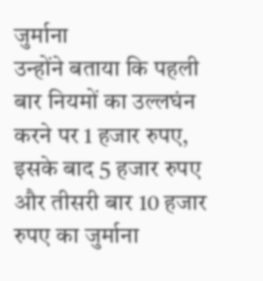जुर्माना
उन्होंने बताया कि पहली बार नियमों का उल्लघंन करने पर 1 हजार रुपए, इसके बाद 5 हजार रुपए और तीसरी बार 10 हजार रुपए का जुर्माना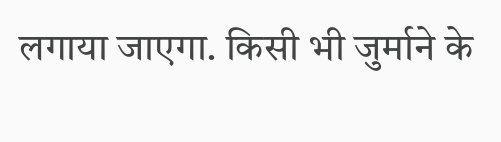लगाया जाएगा. किसी भी जुर्माने के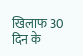खिलाफ 30 दिन के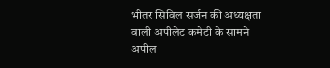भीतर सिविल सर्जन की अध्यक्षता वाली अपीलेट कमेटी के सामने अपील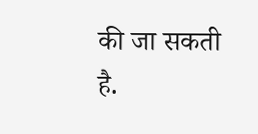की जा सकती है.